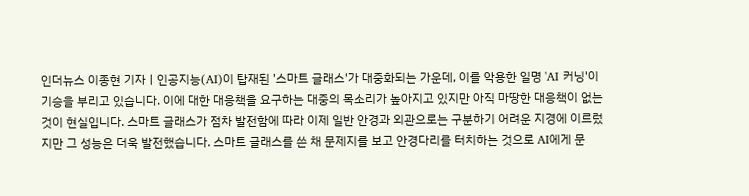인더뉴스 이종현 기자ㅣ인공지능(AI)이 탑재된 '스마트 글래스'가 대중화되는 가운데, 이를 악용한 일명 'AI 커닝'이 기승을 부리고 있습니다. 이에 대한 대응책을 요구하는 대중의 목소리가 높아지고 있지만 아직 마땅한 대응책이 없는 것이 현실입니다. 스마트 글래스가 점차 발전함에 따라 이제 일반 안경과 외관으로는 구분하기 어려운 지경에 이르렀지만 그 성능은 더욱 발전했습니다. 스마트 글래스를 쓴 채 문제지를 보고 안경다리를 터치하는 것으로 AI에게 문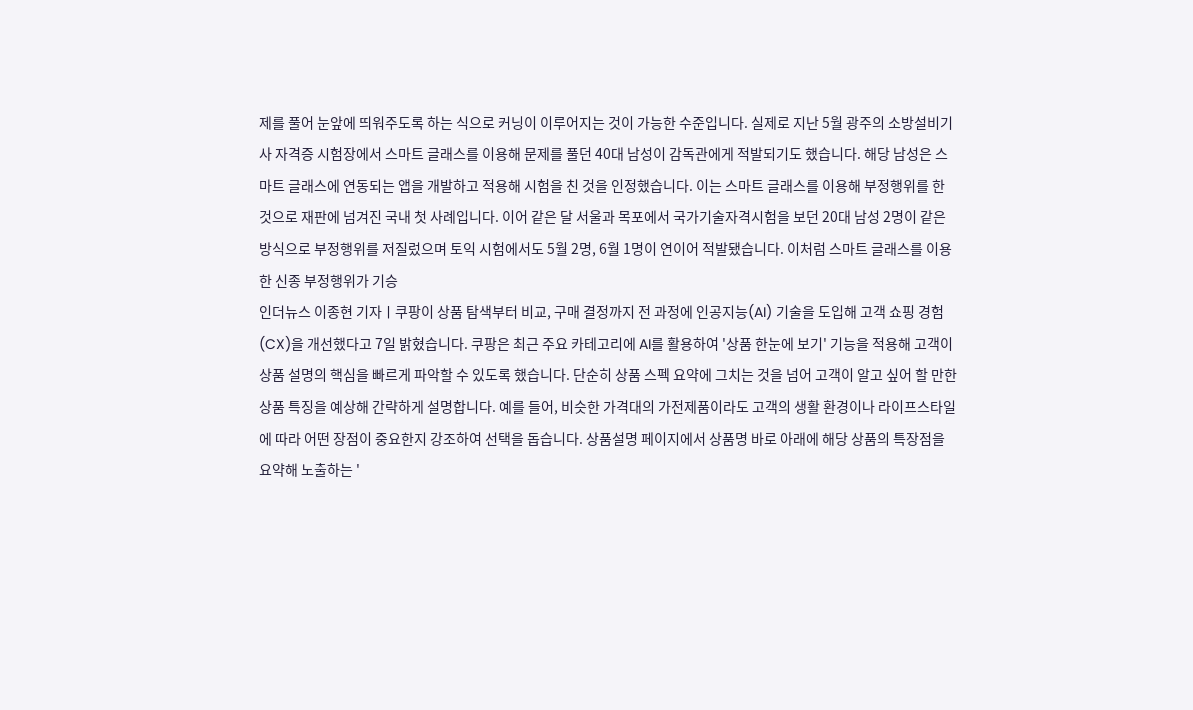제를 풀어 눈앞에 띄워주도록 하는 식으로 커닝이 이루어지는 것이 가능한 수준입니다. 실제로 지난 5월 광주의 소방설비기사 자격증 시험장에서 스마트 글래스를 이용해 문제를 풀던 40대 남성이 감독관에게 적발되기도 했습니다. 해당 남성은 스마트 글래스에 연동되는 앱을 개발하고 적용해 시험을 친 것을 인정했습니다. 이는 스마트 글래스를 이용해 부정행위를 한 것으로 재판에 넘겨진 국내 첫 사례입니다. 이어 같은 달 서울과 목포에서 국가기술자격시험을 보던 20대 남성 2명이 같은 방식으로 부정행위를 저질렀으며 토익 시험에서도 5월 2명, 6월 1명이 연이어 적발됐습니다. 이처럼 스마트 글래스를 이용한 신종 부정행위가 기승
인더뉴스 이종현 기자ㅣ쿠팡이 상품 탐색부터 비교, 구매 결정까지 전 과정에 인공지능(AI) 기술을 도입해 고객 쇼핑 경험(CX)을 개선했다고 7일 밝혔습니다. 쿠팡은 최근 주요 카테고리에 AI를 활용하여 '상품 한눈에 보기' 기능을 적용해 고객이 상품 설명의 핵심을 빠르게 파악할 수 있도록 했습니다. 단순히 상품 스펙 요약에 그치는 것을 넘어 고객이 알고 싶어 할 만한 상품 특징을 예상해 간략하게 설명합니다. 예를 들어, 비슷한 가격대의 가전제품이라도 고객의 생활 환경이나 라이프스타일에 따라 어떤 장점이 중요한지 강조하여 선택을 돕습니다. 상품설명 페이지에서 상품명 바로 아래에 해당 상품의 특장점을 요약해 노출하는 '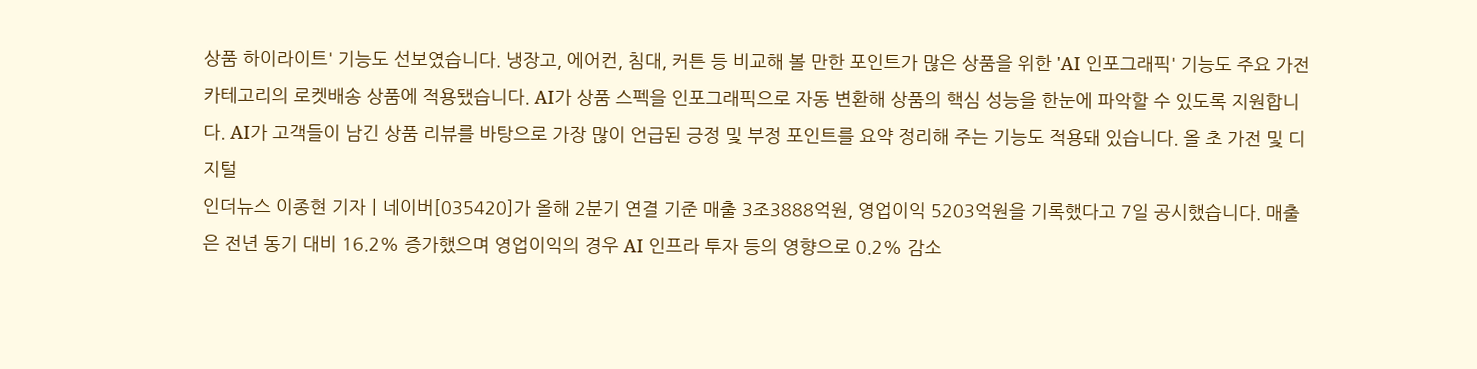상품 하이라이트' 기능도 선보였습니다. 냉장고, 에어컨, 침대, 커튼 등 비교해 볼 만한 포인트가 많은 상품을 위한 'AI 인포그래픽' 기능도 주요 가전 카테고리의 로켓배송 상품에 적용됐습니다. AI가 상품 스펙을 인포그래픽으로 자동 변환해 상품의 핵심 성능을 한눈에 파악할 수 있도록 지원합니다. AI가 고객들이 남긴 상품 리뷰를 바탕으로 가장 많이 언급된 긍정 및 부정 포인트를 요약 정리해 주는 기능도 적용돼 있습니다. 올 초 가전 및 디지털
인더뉴스 이종현 기자ㅣ네이버[035420]가 올해 2분기 연결 기준 매출 3조3888억원, 영업이익 5203억원을 기록했다고 7일 공시했습니다. 매출은 전년 동기 대비 16.2% 증가했으며 영업이익의 경우 AI 인프라 투자 등의 영향으로 0.2% 감소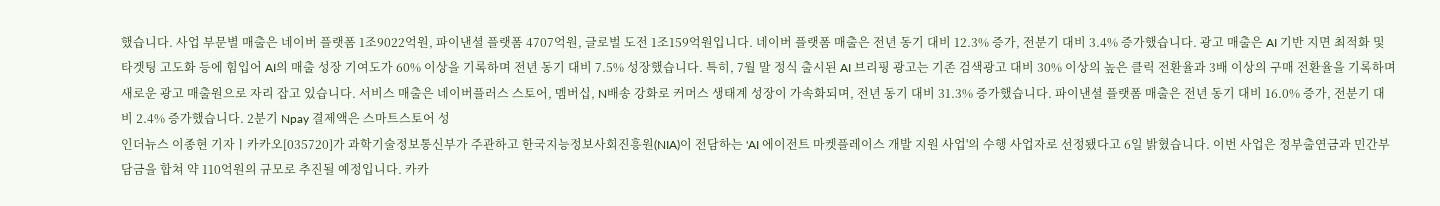했습니다. 사업 부문별 매출은 네이버 플랫폼 1조9022억원, 파이낸셜 플랫폼 4707억원, 글로벌 도전 1조159억원입니다. 네이버 플랫폼 매출은 전년 동기 대비 12.3% 증가, 전분기 대비 3.4% 증가했습니다. 광고 매출은 AI 기반 지면 최적화 및 타겟팅 고도화 등에 힘입어 AI의 매출 성장 기여도가 60% 이상을 기록하며 전년 동기 대비 7.5% 성장했습니다. 특히, 7월 말 정식 출시된 AI 브리핑 광고는 기존 검색광고 대비 30% 이상의 높은 클릭 전환율과 3배 이상의 구매 전환율을 기록하며 새로운 광고 매출원으로 자리 잡고 있습니다. 서비스 매출은 네이버플러스 스토어, 멤버십, N배송 강화로 커머스 생태계 성장이 가속화되며, 전년 동기 대비 31.3% 증가했습니다. 파이낸셜 플랫폼 매출은 전년 동기 대비 16.0% 증가, 전분기 대비 2.4% 증가했습니다. 2분기 Npay 결제액은 스마트스토어 성
인더뉴스 이종현 기자ㅣ카카오[035720]가 과학기술정보통신부가 주관하고 한국지능정보사회진흥원(NIA)이 전담하는 'AI 에이전트 마켓플레이스 개발 지원 사업'의 수행 사업자로 선정됐다고 6일 밝혔습니다. 이번 사업은 정부출연금과 민간부담금을 합쳐 약 110억원의 규모로 추진될 예정입니다. 카카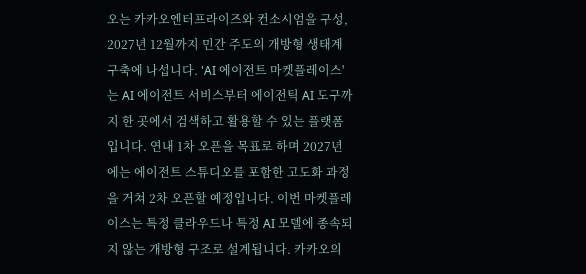오는 카카오엔터프라이즈와 컨소시엄을 구성, 2027년 12월까지 민간 주도의 개방형 생태계 구축에 나섭니다. 'AI 에이전트 마켓플레이스'는 AI 에이전트 서비스부터 에이전틱 AI 도구까지 한 곳에서 검색하고 활용할 수 있는 플랫폼입니다. 연내 1차 오픈을 목표로 하며 2027년에는 에이전트 스튜디오를 포함한 고도화 과정을 거쳐 2차 오픈할 예정입니다. 이번 마켓플레이스는 특정 클라우드나 특정 AI 모델에 종속되지 않는 개방형 구조로 설계됩니다. 카카오의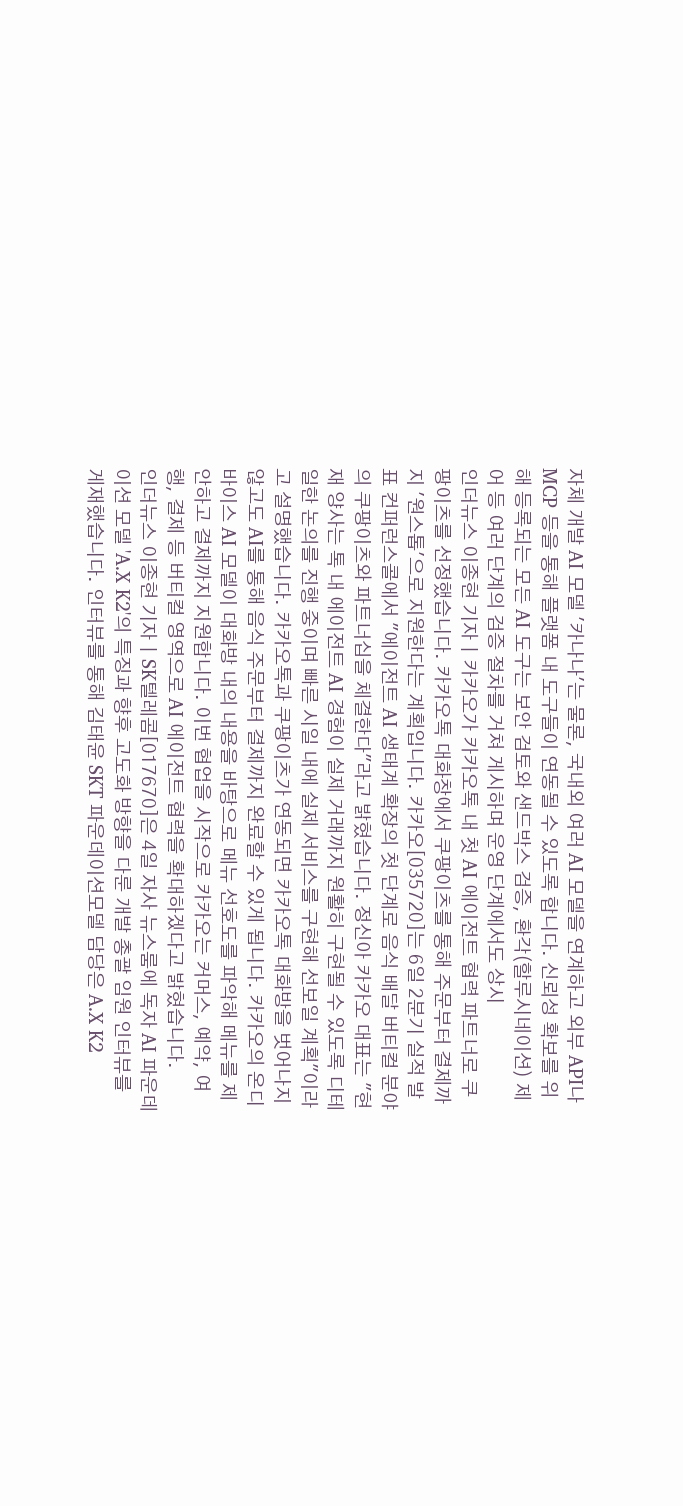자체 개발 AI 모델 '카나나'는 물론, 국내외 여러 AI 모델을 연계하고 외부 API나 MCP 등을 통해 플랫폼 내 도구들이 연동될 수 있도록 합니다. 신뢰성 확보를 위해 등록되는 모든 AI 도구는 보안 검토와 샌드박스 검증, 환각(할루시네이션) 제어 등 여러 단계의 검증 절차를 거쳐 게시하며 운영 단계에서도 상시
인더뉴스 이종현 기자ㅣ카카오가 카카오톡 내 첫 AI 에이전트 협력 파트너로 쿠팡이츠를 선정했습니다. 카카오톡 대화창에서 쿠팡이츠를 통해 주문부터 결제까지 '원스톱'으로 지원한다는 계획입니다. 카카오[035720]는 6일 2분기 실적 발표 컨퍼런스콜에서 "에이전트 AI 생태계 확장의 첫 단계로 음식 배달 버티컬 분야의 쿠팡이츠와 파트너십을 체결한다"라고 밝혔습니다. 정신아 카카오 대표는 "현재 양사는 톡 내 에이전트 AI 경험이 실제 거래까지 원활히 구현될 수 있도록 디테일한 논의를 진행 중이며 빠른 시일 내에 실제 서비스를 구현해 선보일 계획"이라고 설명했습니다. 카카오톡과 쿠팡이츠가 연동되면 카카오톡 대화방을 벗어나지 않고도 AI를 통해 음식 주문부터 결제까지 완료할 수 있게 됩니다. 카카오의 온디바이스 AI 모델이 대화방 내의 내용을 바탕으로 메뉴 선호도를 파악해 메뉴를 제안하고 결제까지 지원합니다. 이번 협업을 시작으로 카카오는 커머스, 예약, 여행, 결제 등 버티컬 영역으로 AI 에이전트 협력을 확대하겠다고 밝혔습니다.
인더뉴스 이종현 기자ㅣSK텔레콤[017670]은 4일 자사 뉴스룸에 독자 AI 파운데이션 모델 'A.X K2'의 특징과 향후 고도화 방향을 다룬 개발 총괄 임원 인터뷰를 게재했습니다. 인터뷰를 통해 김태윤 SKT 파운데이션모델 담당은 A.X K2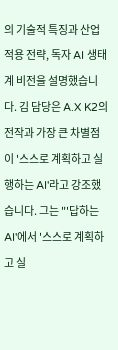의 기술적 특징과 산업 적용 전략, 독자 AI 생태계 비전을 설명했습니다. 김 담당은 A.X K2의 전작과 가장 큰 차별점이 '스스로 계획하고 실행하는 AI'라고 강조했습니다. 그는 "'답하는 AI'에서 '스스로 계획하고 실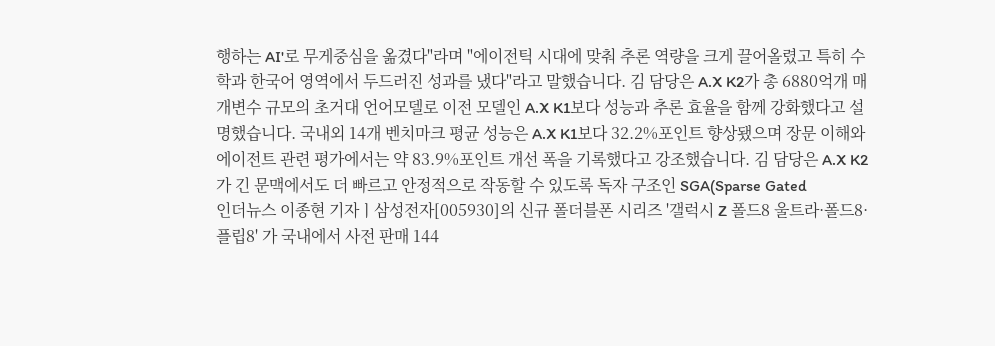행하는 AI'로 무게중심을 옮겼다"라며 "에이전틱 시대에 맞춰 추론 역량을 크게 끌어올렸고 특히 수학과 한국어 영역에서 두드러진 성과를 냈다"라고 말했습니다. 김 담당은 A.X K2가 총 6880억개 매개변수 규모의 초거대 언어모델로 이전 모델인 A.X K1보다 성능과 추론 효율을 함께 강화했다고 설명했습니다. 국내외 14개 벤치마크 평균 성능은 A.X K1보다 32.2%포인트 향상됐으며 장문 이해와 에이전트 관련 평가에서는 약 83.9%포인트 개선 폭을 기록했다고 강조했습니다. 김 담당은 A.X K2가 긴 문맥에서도 더 빠르고 안정적으로 작동할 수 있도록 독자 구조인 SGA(Sparse Gated
인더뉴스 이종현 기자ㅣ삼성전자[005930]의 신규 폴더블폰 시리즈 '갤럭시 Z 폴드8 울트라·폴드8·플립8' 가 국내에서 사전 판매 144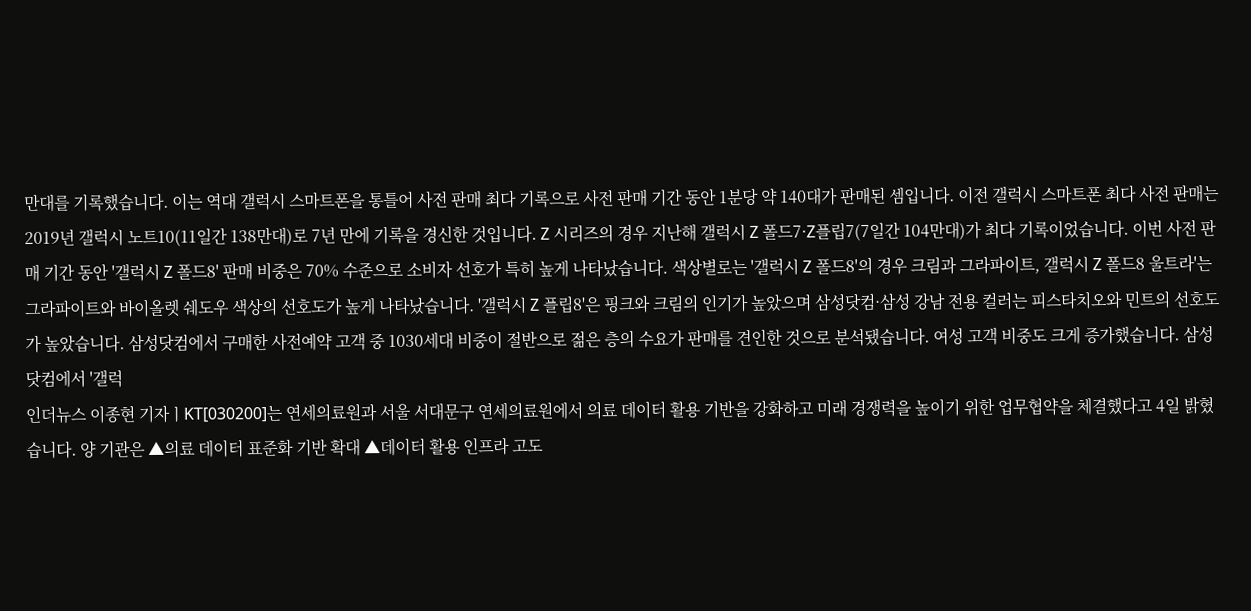만대를 기록했습니다. 이는 역대 갤럭시 스마트폰을 통틀어 사전 판매 최다 기록으로 사전 판매 기간 동안 1분당 약 140대가 판매된 셈입니다. 이전 갤럭시 스마트폰 최다 사전 판매는 2019년 갤럭시 노트10(11일간 138만대)로 7년 만에 기록을 경신한 것입니다. Z 시리즈의 경우 지난해 갤럭시 Z 폴드7·Z플립7(7일간 104만대)가 최다 기록이었습니다. 이번 사전 판매 기간 동안 '갤럭시 Z 폴드8' 판매 비중은 70% 수준으로 소비자 선호가 특히 높게 나타났습니다. 색상별로는 '갤럭시 Z 폴드8'의 경우 크림과 그라파이트, 갤럭시 Z 폴드8 울트라'는 그라파이트와 바이올렛 쉐도우 색상의 선호도가 높게 나타났습니다. '갤럭시 Z 플립8'은 핑크와 크림의 인기가 높았으며 삼성닷컴·삼성 강남 전용 컬러는 피스타치오와 민트의 선호도가 높았습니다. 삼성닷컴에서 구매한 사전예약 고객 중 1030세대 비중이 절반으로 젊은 층의 수요가 판매를 견인한 것으로 분석됐습니다. 여성 고객 비중도 크게 증가했습니다. 삼성닷컴에서 '갤럭
인더뉴스 이종현 기자ㅣKT[030200]는 연세의료원과 서울 서대문구 연세의료원에서 의료 데이터 활용 기반을 강화하고 미래 경쟁력을 높이기 위한 업무협약을 체결했다고 4일 밝혔습니다. 양 기관은 ▲의료 데이터 표준화 기반 확대 ▲데이터 활용 인프라 고도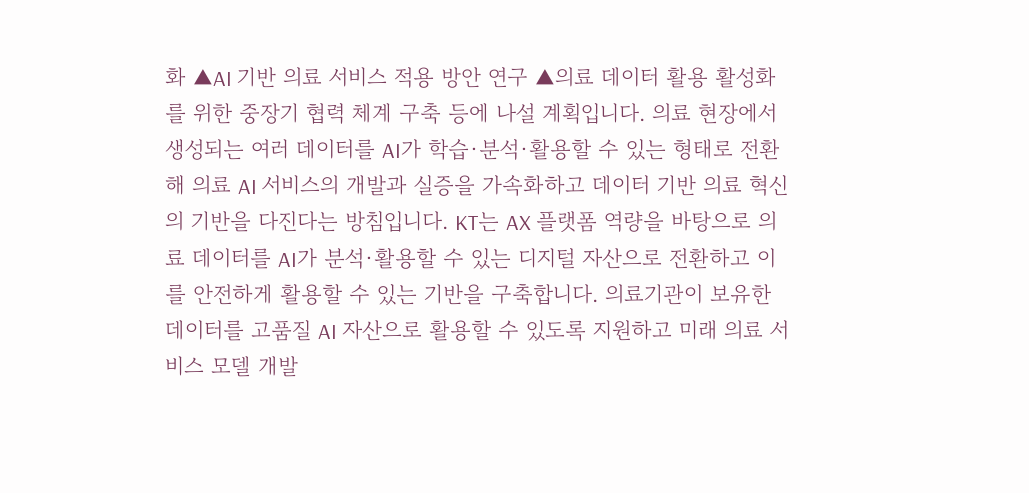화 ▲AI 기반 의료 서비스 적용 방안 연구 ▲의료 데이터 활용 활성화를 위한 중장기 협력 체계 구축 등에 나설 계획입니다. 의료 현장에서 생성되는 여러 데이터를 AI가 학습·분석·활용할 수 있는 형태로 전환해 의료 AI 서비스의 개발과 실증을 가속화하고 데이터 기반 의료 혁신의 기반을 다진다는 방침입니다. KT는 AX 플랫폼 역량을 바탕으로 의료 데이터를 AI가 분석·활용할 수 있는 디지털 자산으로 전환하고 이를 안전하게 활용할 수 있는 기반을 구축합니다. 의료기관이 보유한 데이터를 고품질 AI 자산으로 활용할 수 있도록 지원하고 미래 의료 서비스 모델 개발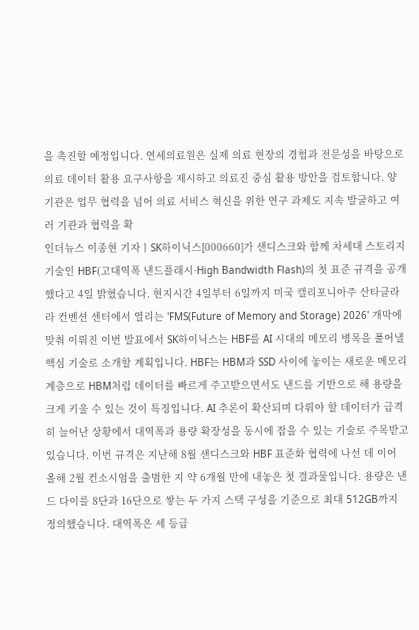을 촉진할 예정입니다. 연세의료원은 실제 의료 현장의 경험과 전문성을 바탕으로 의료 데이터 활용 요구사항을 제시하고 의료진 중심 활용 방안을 검토합니다. 양 기관은 업무 협력을 넘어 의료 서비스 혁신을 위한 연구 과제도 지속 발굴하고 여러 기관과 협력을 확
인더뉴스 이종현 기자ㅣSK하이닉스[000660]가 샌디스크와 함께 차세대 스토리지 기술인 HBF(고대역폭 낸드플래시·High Bandwidth Flash)의 첫 표준 규격을 공개했다고 4일 밝혔습니다. 현지시간 4일부터 6일까지 미국 캘리포니아주 산타클라라 컨벤션 센터에서 열리는 'FMS(Future of Memory and Storage) 2026' 개막에 맞춰 이뤄진 이번 발표에서 SK하이닉스는 HBF를 AI 시대의 메모리 병목을 풀어낼 핵심 기술로 소개할 계획입니다. HBF는 HBM과 SSD 사이에 놓이는 새로운 메모리 계층으로 HBM처럼 데이터를 빠르게 주고받으면서도 낸드를 기반으로 해 용량을 크게 키울 수 있는 것이 특징입니다. AI 추론이 확산되며 다뤄야 할 데이터가 급격히 늘어난 상황에서 대역폭과 용량 확장성을 동시에 잡을 수 있는 기술로 주목받고 있습니다. 이번 규격은 지난해 8월 샌디스크와 HBF 표준화 협력에 나선 데 이어 올해 2월 컨소시엄을 출범한 지 약 6개월 만에 내놓은 첫 결과물입니다. 용량은 낸드 다이를 8단과 16단으로 쌓는 두 가지 스택 구성을 기준으로 최대 512GB까지 정의했습니다. 대역폭은 세 등급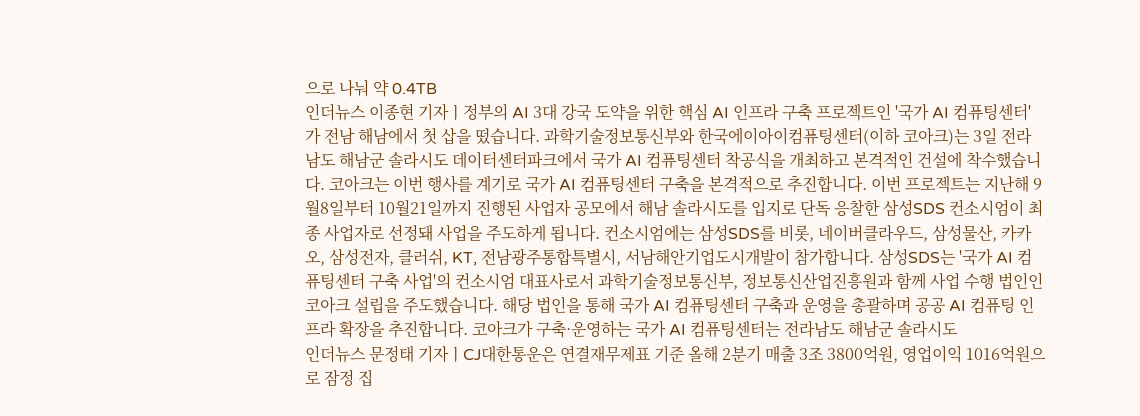으로 나눠 약 0.4TB
인더뉴스 이종현 기자ㅣ정부의 AI 3대 강국 도약을 위한 핵심 AI 인프라 구축 프로젝트인 '국가 AI 컴퓨팅센터'가 전남 해남에서 첫 삽을 떴습니다. 과학기술정보통신부와 한국에이아이컴퓨팅센터(이하 코아크)는 3일 전라남도 해남군 솔라시도 데이터센터파크에서 국가 AI 컴퓨팅센터 착공식을 개최하고 본격적인 건설에 착수했습니다. 코아크는 이번 행사를 계기로 국가 AI 컴퓨팅센터 구축을 본격적으로 추진합니다. 이번 프로젝트는 지난해 9월8일부터 10월21일까지 진행된 사업자 공모에서 해남 솔라시도를 입지로 단독 응찰한 삼성SDS 컨소시엄이 최종 사업자로 선정돼 사업을 주도하게 됩니다. 컨소시엄에는 삼성SDS를 비롯, 네이버클라우드, 삼성물산, 카카오, 삼성전자, 클러쉬, KT, 전남광주통합특별시, 서남해안기업도시개발이 참가합니다. 삼성SDS는 '국가 AI 컴퓨팅센터 구축 사업'의 컨소시엄 대표사로서 과학기술정보통신부, 정보통신산업진흥원과 함께 사업 수행 법인인 코아크 설립을 주도했습니다. 해당 법인을 통해 국가 AI 컴퓨팅센터 구축과 운영을 총괄하며 공공 AI 컴퓨팅 인프라 확장을 추진합니다. 코아크가 구축·운영하는 국가 AI 컴퓨팅센터는 전라남도 해남군 솔라시도
인더뉴스 문정태 기자ㅣCJ대한통운은 연결재무제표 기준 올해 2분기 매출 3조 3800억원, 영업이익 1016억원으로 잠정 집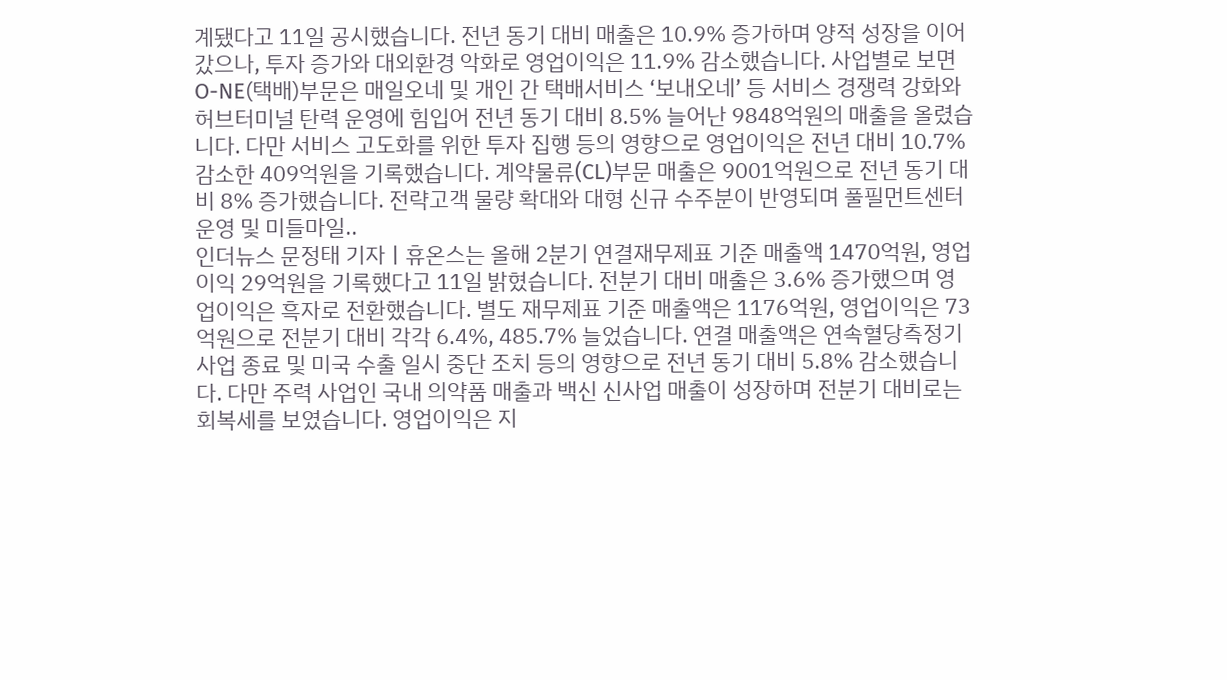계됐다고 11일 공시했습니다. 전년 동기 대비 매출은 10.9% 증가하며 양적 성장을 이어갔으나, 투자 증가와 대외환경 악화로 영업이익은 11.9% 감소했습니다. 사업별로 보면 O-NE(택배)부문은 매일오네 및 개인 간 택배서비스 ‘보내오네’ 등 서비스 경쟁력 강화와 허브터미널 탄력 운영에 힘입어 전년 동기 대비 8.5% 늘어난 9848억원의 매출을 올렸습니다. 다만 서비스 고도화를 위한 투자 집행 등의 영향으로 영업이익은 전년 대비 10.7% 감소한 409억원을 기록했습니다. 계약물류(CL)부문 매출은 9001억원으로 전년 동기 대비 8% 증가했습니다. 전략고객 물량 확대와 대형 신규 수주분이 반영되며 풀필먼트센터 운영 및 미들마일..
인더뉴스 문정태 기자ㅣ휴온스는 올해 2분기 연결재무제표 기준 매출액 1470억원, 영업이익 29억원을 기록했다고 11일 밝혔습니다. 전분기 대비 매출은 3.6% 증가했으며 영업이익은 흑자로 전환했습니다. 별도 재무제표 기준 매출액은 1176억원, 영업이익은 73억원으로 전분기 대비 각각 6.4%, 485.7% 늘었습니다. 연결 매출액은 연속혈당측정기 사업 종료 및 미국 수출 일시 중단 조치 등의 영향으로 전년 동기 대비 5.8% 감소했습니다. 다만 주력 사업인 국내 의약품 매출과 백신 신사업 매출이 성장하며 전분기 대비로는 회복세를 보였습니다. 영업이익은 지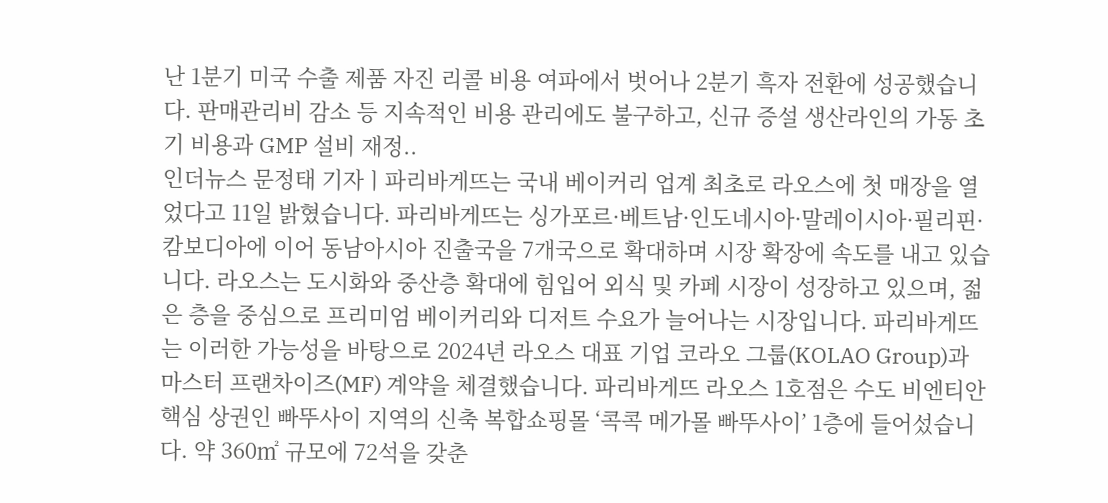난 1분기 미국 수출 제품 자진 리콜 비용 여파에서 벗어나 2분기 흑자 전환에 성공했습니다. 판매관리비 감소 등 지속적인 비용 관리에도 불구하고, 신규 증설 생산라인의 가동 초기 비용과 GMP 설비 재정..
인더뉴스 문정태 기자ㅣ파리바게뜨는 국내 베이커리 업계 최초로 라오스에 첫 매장을 열었다고 11일 밝혔습니다. 파리바게뜨는 싱가포르·베트남·인도네시아·말레이시아·필리핀·캄보디아에 이어 동남아시아 진출국을 7개국으로 확대하며 시장 확장에 속도를 내고 있습니다. 라오스는 도시화와 중산층 확대에 힘입어 외식 및 카페 시장이 성장하고 있으며, 젊은 층을 중심으로 프리미엄 베이커리와 디저트 수요가 늘어나는 시장입니다. 파리바게뜨는 이러한 가능성을 바탕으로 2024년 라오스 대표 기업 코라오 그룹(KOLAO Group)과 마스터 프랜차이즈(MF) 계약을 체결했습니다. 파리바게뜨 라오스 1호점은 수도 비엔티안 핵심 상권인 빠뚜사이 지역의 신축 복합쇼핑몰 ‘콕콕 메가몰 빠뚜사이’ 1층에 들어섰습니다. 약 360㎡ 규모에 72석을 갖춘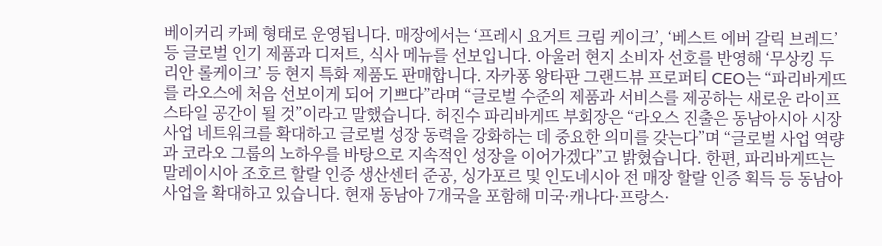베이커리 카페 형태로 운영됩니다. 매장에서는 ‘프레시 요거트 크림 케이크’, ‘베스트 에버 갈릭 브레드’ 등 글로벌 인기 제품과 디저트, 식사 메뉴를 선보입니다. 아울러 현지 소비자 선호를 반영해 ‘무상킹 두리안 롤케이크’ 등 현지 특화 제품도 판매합니다. 자카퐁 왕타판 그랜드뷰 프로퍼티 CEO는 “파리바게뜨를 라오스에 처음 선보이게 되어 기쁘다”라며 “글로벌 수준의 제품과 서비스를 제공하는 새로운 라이프스타일 공간이 될 것”이라고 말했습니다. 허진수 파리바게뜨 부회장은 “라오스 진출은 동남아시아 시장 사업 네트워크를 확대하고 글로벌 성장 동력을 강화하는 데 중요한 의미를 갖는다”며 “글로벌 사업 역량과 코라오 그룹의 노하우를 바탕으로 지속적인 성장을 이어가겠다”고 밝혔습니다. 한편, 파리바게뜨는 말레이시아 조호르 할랄 인증 생산센터 준공, 싱가포르 및 인도네시아 전 매장 할랄 인증 획득 등 동남아 사업을 확대하고 있습니다. 현재 동남아 7개국을 포함해 미국·캐나다·프랑스·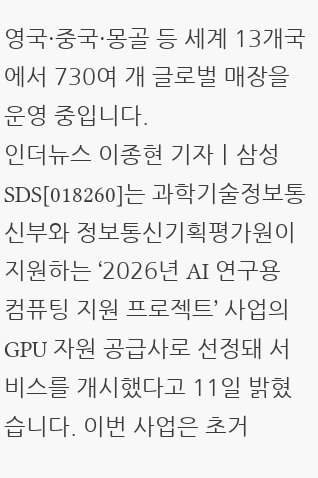영국·중국·몽골 등 세계 13개국에서 730여 개 글로벌 매장을 운영 중입니다.
인더뉴스 이종현 기자ㅣ삼성SDS[018260]는 과학기술정보통신부와 정보통신기획평가원이 지원하는 ‘2026년 AI 연구용 컴퓨팅 지원 프로젝트’ 사업의 GPU 자원 공급사로 선정돼 서비스를 개시했다고 11일 밝혔습니다. 이번 사업은 초거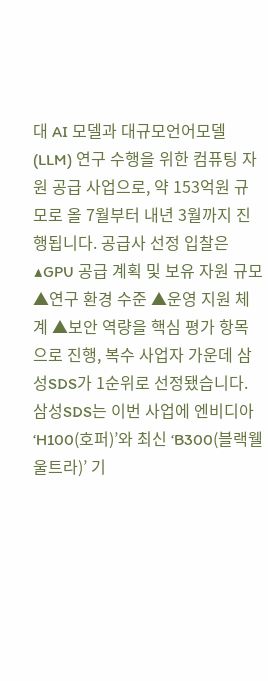대 AI 모델과 대규모언어모델(LLM) 연구 수행을 위한 컴퓨팅 자원 공급 사업으로, 약 153억원 규모로 올 7월부터 내년 3월까지 진행됩니다. 공급사 선정 입찰은 ▲GPU 공급 계획 및 보유 자원 규모 ▲연구 환경 수준 ▲운영 지원 체계 ▲보안 역량을 핵심 평가 항목으로 진행, 복수 사업자 가운데 삼성SDS가 1순위로 선정됐습니다. 삼성SDS는 이번 사업에 엔비디아 ‘H100(호퍼)’와 최신 ‘B300(블랙웰 울트라)’ 기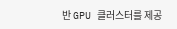반 GPU 클러스터를 제공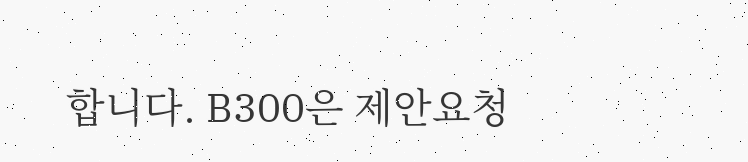합니다. B300은 제안요청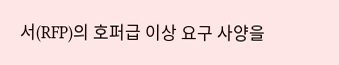서(RFP)의 호퍼급 이상 요구 사양을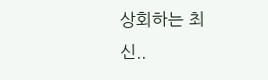상회하는 최신..